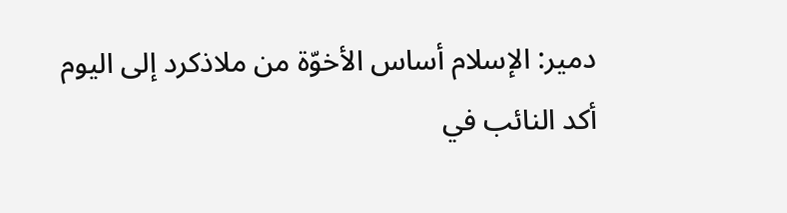دمير: الإسلام أساس الأخوّة من ملاذكرد إلى اليوم
أكد النائب في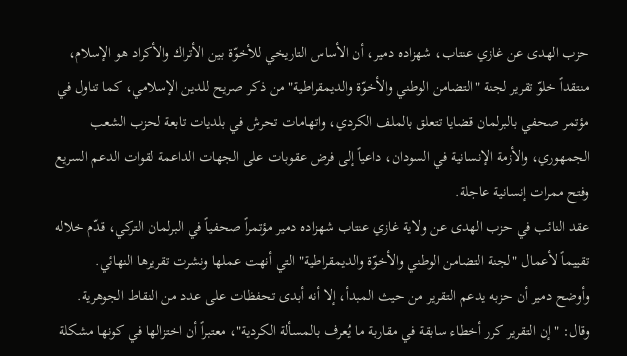حزب الهدى عن غازي عنتاب، شهزاده دمير، أن الأساس التاريخي للأخوّة بين الأتراك والأكراد هو الإسلام، منتقداً خلوّ تقرير لجنة "التضامن الوطني والأخوّة والديمقراطية" من ذكر صريح للدين الإسلامي، كما تناول في مؤتمر صحفي بالبرلمان قضايا تتعلق بالملف الكردي، واتهامات تحرش في بلديات تابعة لحزب الشعب الجمهوري، والأزمة الإنسانية في السودان، داعياً إلى فرض عقوبات على الجهات الداعمة لقوات الدعم السريع وفتح ممرات إنسانية عاجلة.
عقد النائب في حزب الهدى عن ولاية غازي عنتاب شهزاده دمير مؤتمراً صحفياً في البرلمان التركي، قدّم خلاله تقييماً لأعمال "لجنة التضامن الوطني والأخوّة والديمقراطية" التي أنهت عملها ونشرت تقريرها النهائي.
وأوضح دمير أن حزبه يدعم التقرير من حيث المبدأ، إلا أنه أبدى تحفظات على عدد من النقاط الجوهرية.
وقال: "إن التقرير كرر أخطاء سابقة في مقاربة ما يُعرف بالمسألة الكردية"، معتبراً أن اختزالها في كونها مشكلة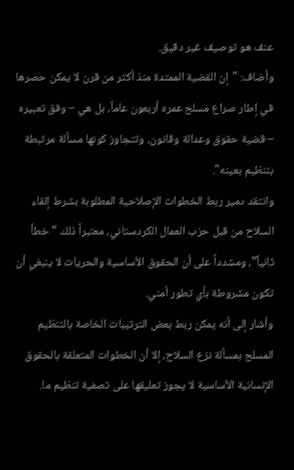عنف هو توصيف غير دقيق.
وأضاف: "إن القضية الممتدة منذ أكثر من قرن لا يمكن حصرها في إطار صراع مسلح عمره أربعون عاماً، بل هي – وفق تعبيره – قضية حقوق وعدالة وقانون، وتتجاوز كونها مسألة مرتبطة بتنظيم بعينه".
وانتقد دمير ربط الخطوات الإصلاحية المطلوبة بشرط إلقاء السلاح من قبل حزب العمال الكردستاني، معتبراً ذلك “خطأ ثانياً”، ومشدداً على أن الحقوق الأساسية والحريات لا ينبغي أن تكون مشروطة بأي تطور أمني.
وأشار إلى أنه يمكن ربط بعض الترتيبات الخاصة بالتنظيم المسلح بمسألة نزع السلاح، إلا أن الخطوات المتعلقة بالحقوق الإنسانية الأساسية لا يجوز تعليقها على تصفية تنظيم ما.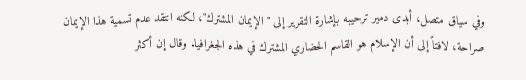وفي سياق متصل، أبدى دمير ترحيبه بإشارة التقرير إلى "الإيمان المشترك"، لكنه انتقد عدم تسمية هذا الإيمان صراحة، لافتاً إلى أن الإسلام هو القاسم الحضاري المشترك في هذه الجغرافيا. وقال إن أكثر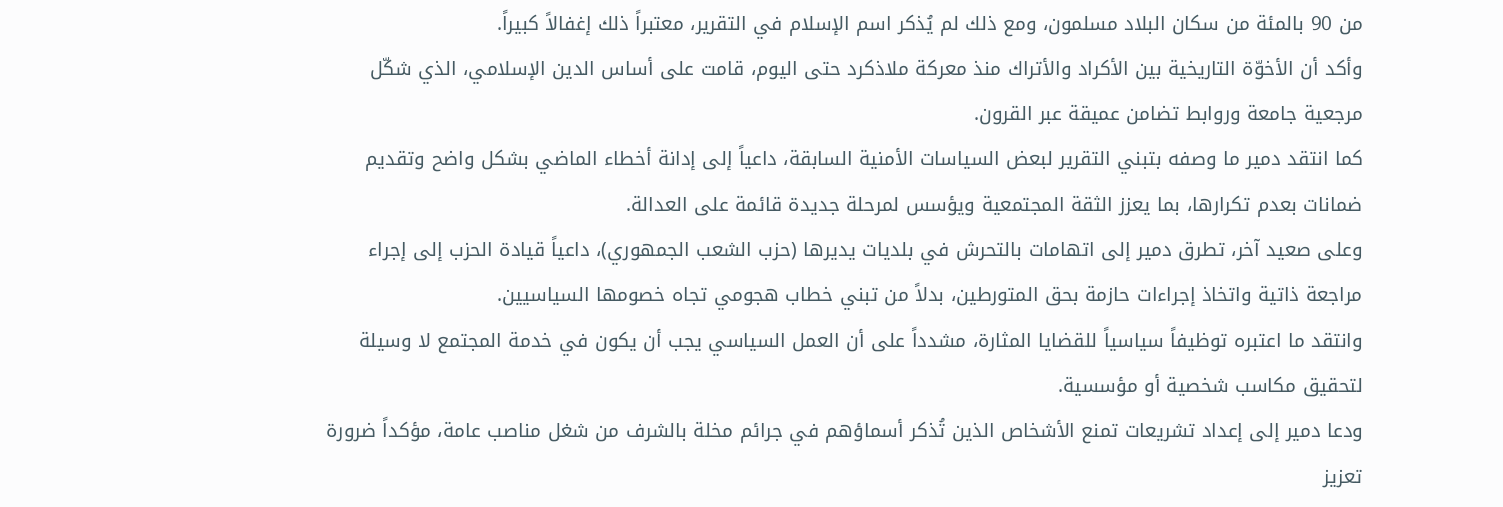من 90 بالمئة من سكان البلاد مسلمون، ومع ذلك لم يُذكر اسم الإسلام في التقرير، معتبراً ذلك إغفالاً كبيراً.
وأكد أن الأخوّة التاريخية بين الأكراد والأتراك منذ معركة ملاذكرد حتى اليوم، قامت على أساس الدين الإسلامي، الذي شكّل مرجعية جامعة وروابط تضامن عميقة عبر القرون.
كما انتقد دمير ما وصفه بتبني التقرير لبعض السياسات الأمنية السابقة، داعياً إلى إدانة أخطاء الماضي بشكل واضح وتقديم ضمانات بعدم تكرارها، بما يعزز الثقة المجتمعية ويؤسس لمرحلة جديدة قائمة على العدالة.
وعلى صعيد آخر، تطرق دمير إلى اتهامات بالتحرش في بلديات يديرها (حزب الشعب الجمهوري)، داعياً قيادة الحزب إلى إجراء مراجعة ذاتية واتخاذ إجراءات حازمة بحق المتورطين، بدلاً من تبني خطاب هجومي تجاه خصومها السياسيين.
وانتقد ما اعتبره توظيفاً سياسياً للقضايا المثارة، مشدداً على أن العمل السياسي يجب أن يكون في خدمة المجتمع لا وسيلة لتحقيق مكاسب شخصية أو مؤسسية.
ودعا دمير إلى إعداد تشريعات تمنع الأشخاص الذين تُذكر أسماؤهم في جرائم مخلة بالشرف من شغل مناصب عامة، مؤكداً ضرورة تعزيز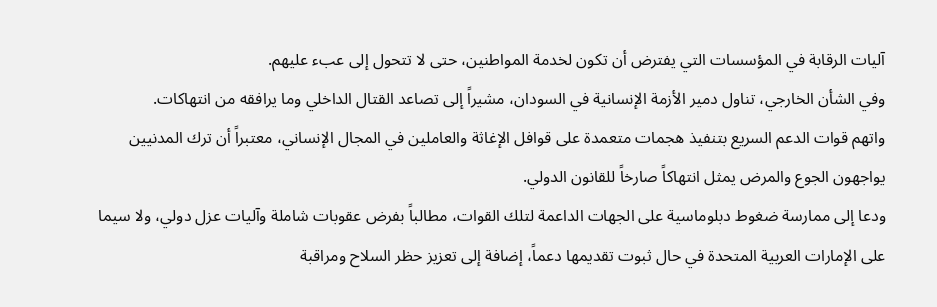آليات الرقابة في المؤسسات التي يفترض أن تكون لخدمة المواطنين، حتى لا تتحول إلى عبء عليهم.
وفي الشأن الخارجي، تناول دمير الأزمة الإنسانية في السودان، مشيراً إلى تصاعد القتال الداخلي وما يرافقه من انتهاكات.
واتهم قوات الدعم السريع بتنفيذ هجمات متعمدة على قوافل الإغاثة والعاملين في المجال الإنساني، معتبراً أن ترك المدنيين يواجهون الجوع والمرض يمثل انتهاكاً صارخاً للقانون الدولي.
ودعا إلى ممارسة ضغوط دبلوماسية على الجهات الداعمة لتلك القوات، مطالباً بفرض عقوبات شاملة وآليات عزل دولي، ولا سيما على الإمارات العربية المتحدة في حال ثبوت تقديمها دعماً، إضافة إلى تعزيز حظر السلاح ومراقبة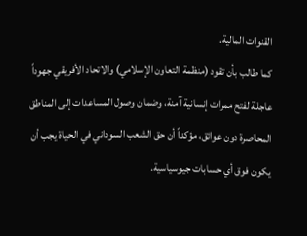القنوات المالية.
كما طالب بأن تقود (منظمة التعاون الإسلامي) والاتحاد الأفريقي جهوداً عاجلة لفتح ممرات إنسانية آمنة، وضمان وصول المساعدات إلى المناطق المحاصرة دون عوائق، مؤكداً أن حق الشعب السوداني في الحياة يجب أن يكون فوق أي حسابات جيوسياسية.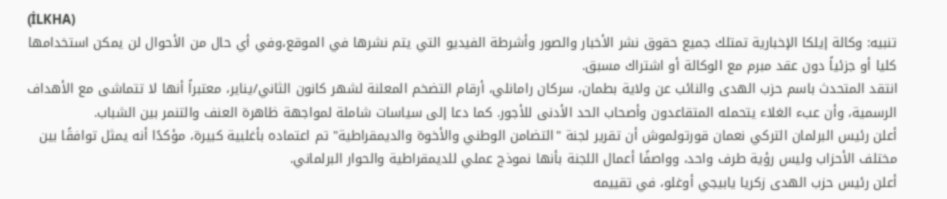(İLKHA)
تنبيه: وكالة إيلكا الإخبارية تمتلك جميع حقوق نشر الأخبار والصور وأشرطة الفيديو التي يتم نشرها في الموقع،وفي أي حال من الأحوال لن يمكن استخدامها كليا أو جزئياً دون عقد مبرم مع الوكالة أو اشتراك مسبق.
انتقد المتحدث باسم حزب الهدى والنائب عن ولاية بطمان، سركان رامانلي، أرقام التضخم المعلنة لشهر كانون الثاني/يناير، معتبراً أنها لا تتماشى مع الأهداف الرسمية، وأن عبء الغلاء يتحمله المتقاعدون وأصحاب الحد الأدنى للأجور. كما دعا إلى سياسات شاملة لمواجهة ظاهرة العنف والتنمر بين الشباب.
أعلن رئيس البرلمان التركي نعمان قورتولموش أن تقرير لجنة "التضامن الوطني والأخوة والديمقراطية" تم اعتماده بأغلبية كبيرة، مؤكدًا أنه يمثل توافقًا بين مختلف الأحزاب وليس رؤية طرف واحد، وواصفًا أعمال اللجنة بأنها نموذج عملي للديمقراطية والحوار البرلماني.
أعلن رئيس حزب الهدى زكريا يابيجي أوغلو، في تقييمه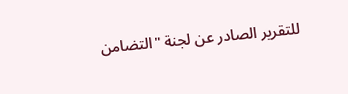للتقرير الصادر عن لجنة "التضامن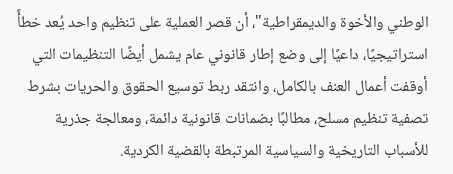الوطني والأخوة والديمقراطية"، أن قصر العملية على تنظيم واحد يُعد خطأً استراتيجيًا، داعيًا إلى وضع إطار قانوني عام يشمل أيضًا التنظيمات التي أوقفت أعمال العنف بالكامل، وانتقد ربط توسيع الحقوق والحريات بشرط تصفية تنظيم مسلح، مطالبًا بضمانات قانونية دائمة، ومعالجة جذرية للأسباب التاريخية والسياسية المرتبطة بالقضية الكردية.